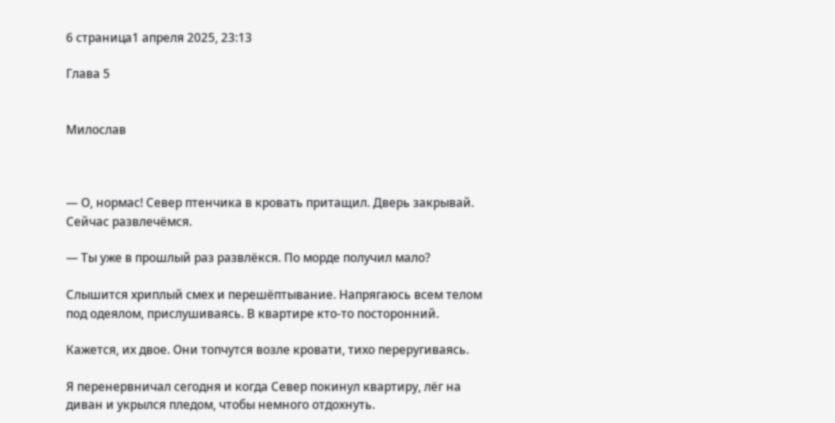6 страница1 апреля 2025, 23:13

Глава 5


Милослав



— О, нормас! Север птенчика в кровать притащил. Дверь закрывай. Сейчас развлечёмся.

— Ты уже в прошлый раз развлёкся. По морде получил мало?

Слышится хриплый смех и перешёптывание. Напрягаюсь всем телом под одеялом, прислушиваясь. В квартире кто-то посторонний.

Кажется, их двое. Они топчутся возле кровати, тихо переругиваясь.

Я перенервничал сегодня и когда Север покинул квартиру, лёг на диван и укрылся пледом, чтобы немного отдохнуть.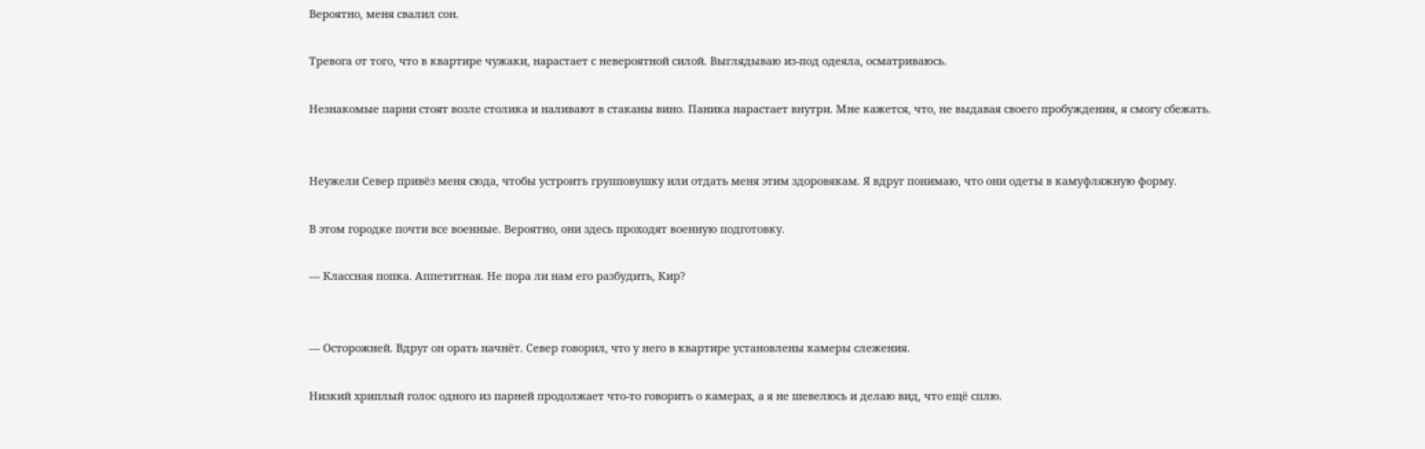Вероятно, меня свалил сон.

Тревога от того, что в квартире чужаки, нарастает с невероятной силой. Выглядываю из-под одеяла, осматриваюсь.

Незнакомые парни стоят возле столика и наливают в стаканы вино. Паника нарастает внутри. Мне кажется, что, не выдавая своего пробуждения, я смогу сбежать.


Неужели Север привёз меня сюда, чтобы устроить групповушку или отдать меня этим здоровякам. Я вдруг понимаю, что они одеты в камуфляжную форму.

В этом городке почти все военные. Вероятно, они здесь проходят военную подготовку.

— Классная попка. Аппетитная. Не пора ли нам его разбудить, Кир?


— Осторожней. Вдруг он орать начнёт. Север говорил, что у него в квартире установлены камеры слежения.

Низкий хриплый голос одного из парней продолжает что-то говорить о камерах, а я не шевелюсь и делаю вид, что ещё сплю.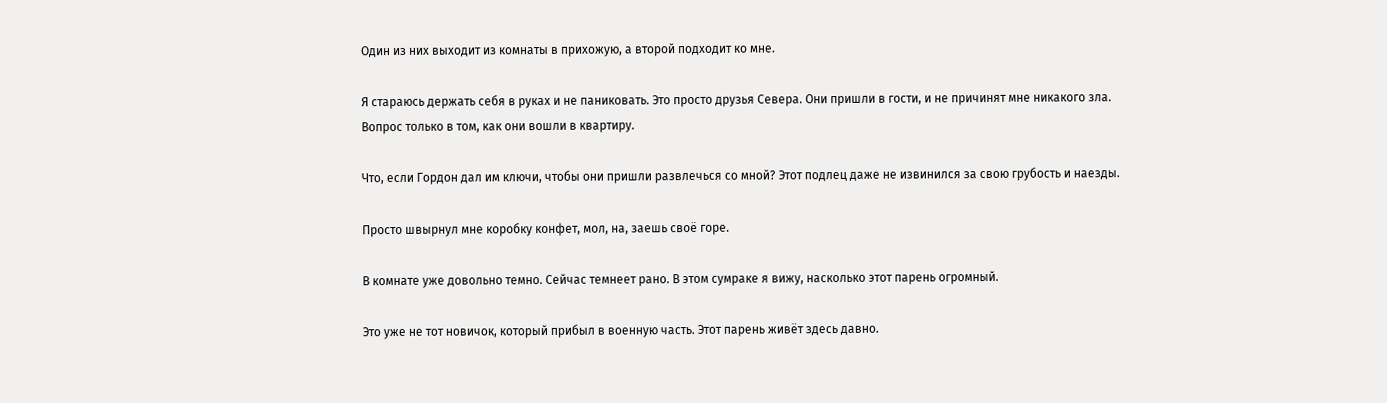Один из них выходит из комнаты в прихожую, а второй подходит ко мне.

Я стараюсь держать себя в руках и не паниковать. Это просто друзья Севера. Они пришли в гости, и не причинят мне никакого зла. Вопрос только в том, как они вошли в квартиру.

Что, если Гордон дал им ключи, чтобы они пришли развлечься со мной? Этот подлец даже не извинился за свою грубость и наезды.

Просто швырнул мне коробку конфет, мол, на, заешь своё горе.

В комнате уже довольно темно. Сейчас темнеет рано. В этом сумраке я вижу, насколько этот парень огромный.

Это уже не тот новичок, который прибыл в военную часть. Этот парень живёт здесь давно.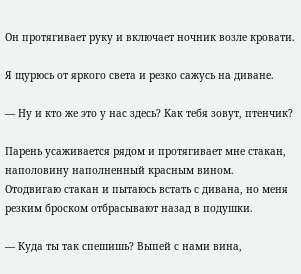Он протягивает руку и включает ночник возле кровати.

Я щурюсь от яркого света и резко сажусь на диване.

— Ну и кто же это у нас здесь? Как тебя зовут, птенчик?

Парень усаживается рядом и протягивает мне стакан, наполовину наполненный красным вином.
Отодвигаю стакан и пытаюсь встать с дивана, но меня резким броском отбрасывают назад в подушки.

— Куда ты так спешишь? Выпей с нами вина,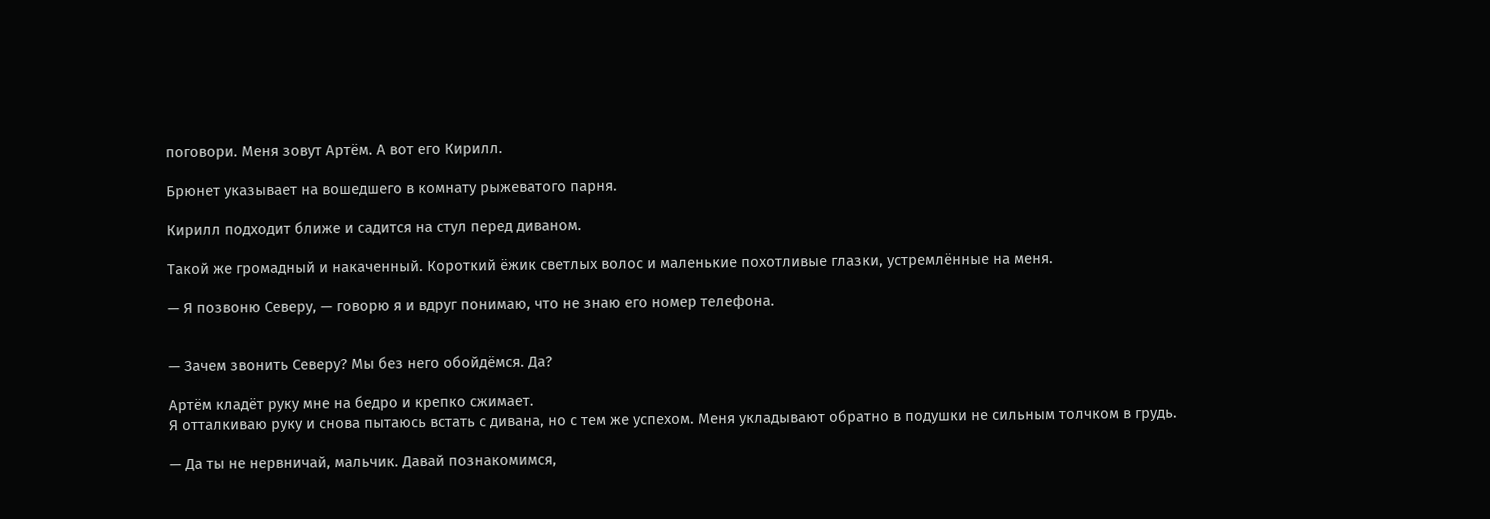поговори. Меня зовут Артём. А вот его Кирилл.

Брюнет указывает на вошедшего в комнату рыжеватого парня.

Кирилл подходит ближе и садится на стул перед диваном.

Такой же громадный и накаченный. Короткий ёжик светлых волос и маленькие похотливые глазки, устремлённые на меня.

— Я позвоню Северу, — говорю я и вдруг понимаю, что не знаю его номер телефона.


— Зачем звонить Северу? Мы без него обойдёмся. Да?

Артём кладёт руку мне на бедро и крепко сжимает.
Я отталкиваю руку и снова пытаюсь встать с дивана, но с тем же успехом. Меня укладывают обратно в подушки не сильным толчком в грудь.

— Да ты не нервничай, мальчик. Давай познакомимся,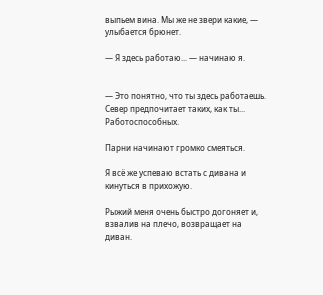выпьем вина. Мы же не звери какие, — улыбается брюнет.

— Я здесь работаю... — начинаю я.


— Это понятно, что ты здесь работаешь. Север предпочитает таких, как ты... Работоспособных.

Парни начинают громко смеяться.

Я всё же успеваю встать с дивана и кинуться в прихожую.

Рыжий меня очень быстро догоняет и, взвалив на плечо, возвращает на диван.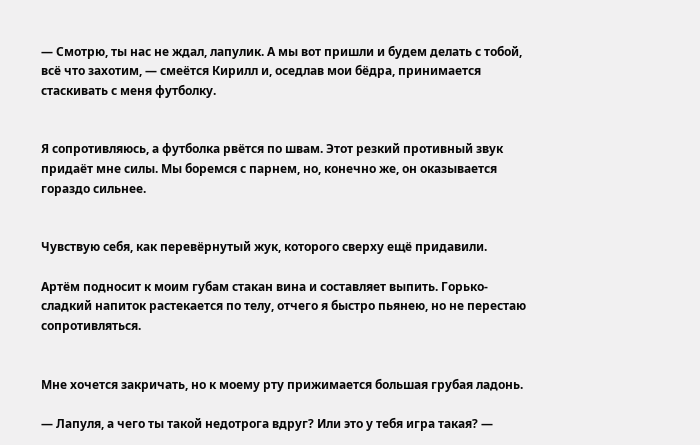— Смотрю, ты нас не ждал, лапулик. А мы вот пришли и будем делать с тобой, всё что захотим, — смеётся Кирилл и, оседлав мои бёдра, принимается стаскивать с меня футболку.


Я сопротивляюсь, а футболка рвётся по швам. Этот резкий противный звук придаёт мне силы. Мы боремся с парнем, но, конечно же, он оказывается гораздо сильнее.


Чувствую себя, как перевёрнутый жук, которого сверху ещё придавили.

Артём подносит к моим губам стакан вина и составляет выпить. Горько-сладкий напиток растекается по телу, отчего я быстро пьянею, но не перестаю сопротивляться.


Мне хочется закричать, но к моему рту прижимается большая грубая ладонь.

— Лапуля, а чего ты такой недотрога вдруг? Или это у тебя игра такая? —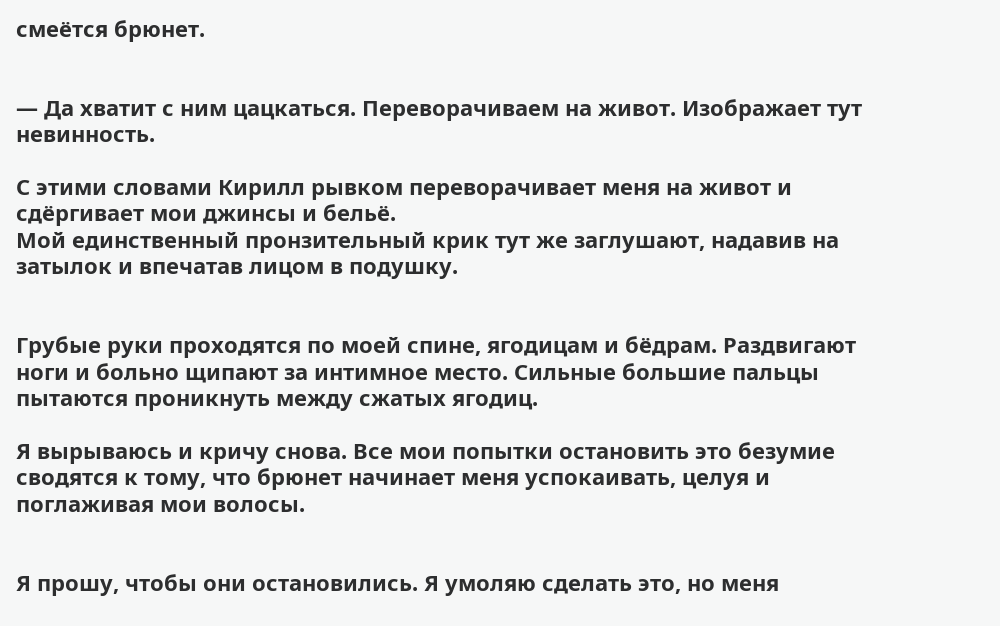смеётся брюнет.


— Да хватит с ним цацкаться. Переворачиваем на живот. Изображает тут невинность.

С этими словами Кирилл рывком переворачивает меня на живот и сдёргивает мои джинсы и бельё.
Мой единственный пронзительный крик тут же заглушают, надавив на затылок и впечатав лицом в подушку.


Грубые руки проходятся по моей спине, ягодицам и бёдрам. Раздвигают ноги и больно щипают за интимное место. Сильные большие пальцы пытаются проникнуть между сжатых ягодиц.

Я вырываюсь и кричу снова. Все мои попытки остановить это безумие сводятся к тому, что брюнет начинает меня успокаивать, целуя и поглаживая мои волосы.


Я прошу, чтобы они остановились. Я умоляю сделать это, но меня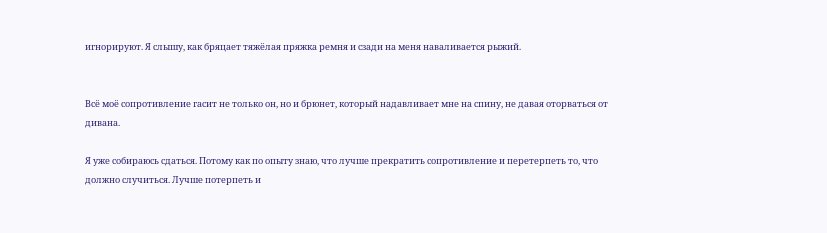игнорируют. Я слышу, как бряцает тяжёлая пряжка ремня и сзади на меня наваливается рыжий.


Всё моё сопротивление гасит не только он, но и брюнет, который надавливает мне на спину, не давая оторваться от дивана.

Я уже собираюсь сдаться. Потому как по опыту знаю, что лучше прекратить сопротивление и перетерпеть то, что должно случиться. Лучше потерпеть и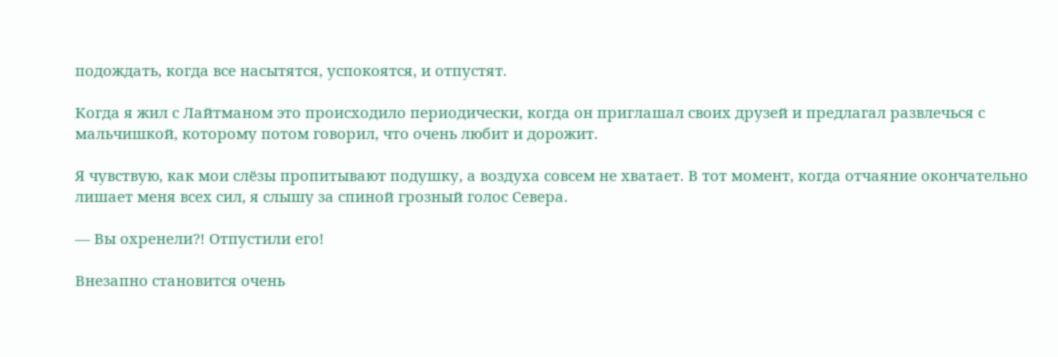подождать, когда все насытятся, успокоятся, и отпустят.

Когда я жил с Лайтманом это происходило периодически, когда он приглашал своих друзей и предлагал развлечься с мальчишкой, которому потом говорил, что очень любит и дорожит.

Я чувствую, как мои слёзы пропитывают подушку, а воздуха совсем не хватает. В тот момент, когда отчаяние окончательно лишает меня всех сил, я слышу за спиной грозный голос Севера.

— Вы охренели?! Отпустили его!

Внезапно становится очень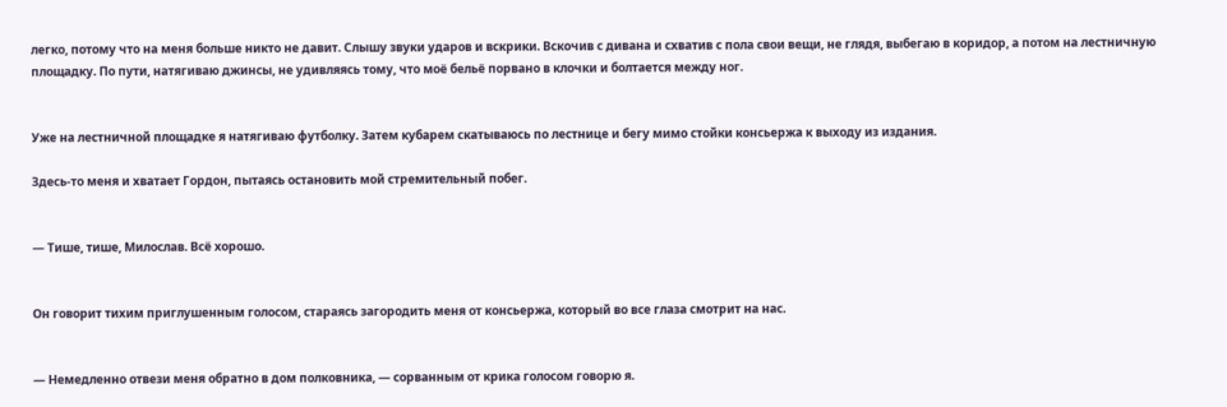легко, потому что на меня больше никто не давит. Слышу звуки ударов и вскрики. Вскочив с дивана и схватив с пола свои вещи, не глядя, выбегаю в коридор, а потом на лестничную площадку. По пути, натягиваю джинсы, не удивляясь тому, что моё бельё порвано в клочки и болтается между ног.


Уже на лестничной площадке я натягиваю футболку. Затем кубарем скатываюсь по лестнице и бегу мимо стойки консьержа к выходу из издания.

Здесь-то меня и хватает Гордон, пытаясь остановить мой стремительный побег.


— Тише, тише, Милослав. Всё хорошо.


Он говорит тихим приглушенным голосом, стараясь загородить меня от консьержа, который во все глаза смотрит на нас.


— Немедленно отвези меня обратно в дом полковника, — сорванным от крика голосом говорю я.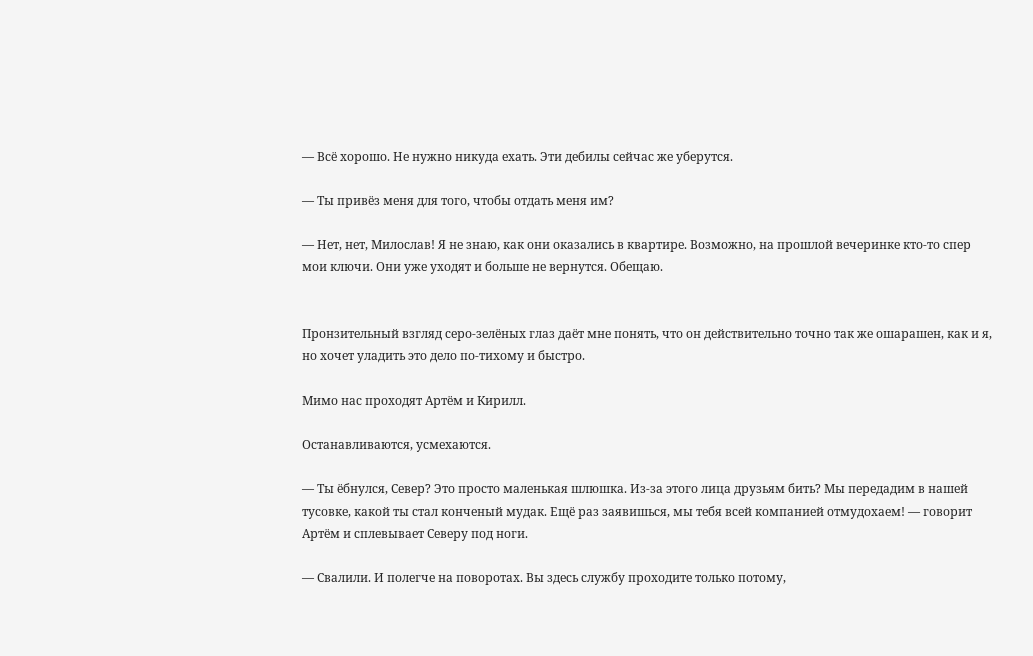— Всё хорошо. Не нужно никуда ехать. Эти дебилы сейчас же уберутся.

— Ты привёз меня для того, чтобы отдать меня им?

— Нет, нет, Милослав! Я не знаю, как они оказались в квартире. Возможно, на прошлой вечеринке кто-то спер мои ключи. Они уже уходят и больше не вернутся. Обещаю.


Пронзительный взгляд серо-зелёных глаз даёт мне понять, что он действительно точно так же ошарашен, как и я, но хочет уладить это дело по-тихому и быстро.

Мимо нас проходят Артём и Кирилл.

Останавливаются, усмехаются.

— Ты ёбнулся, Север? Это просто маленькая шлюшка. Из-за этого лица друзьям бить? Мы передадим в нашей тусовке, какой ты стал конченый мудак. Ещё раз заявишься, мы тебя всей компанией отмудохаем! — говорит Артём и сплевывает Северу под ноги.

— Свалили. И полегче на поворотах. Вы здесь службу проходите только потому,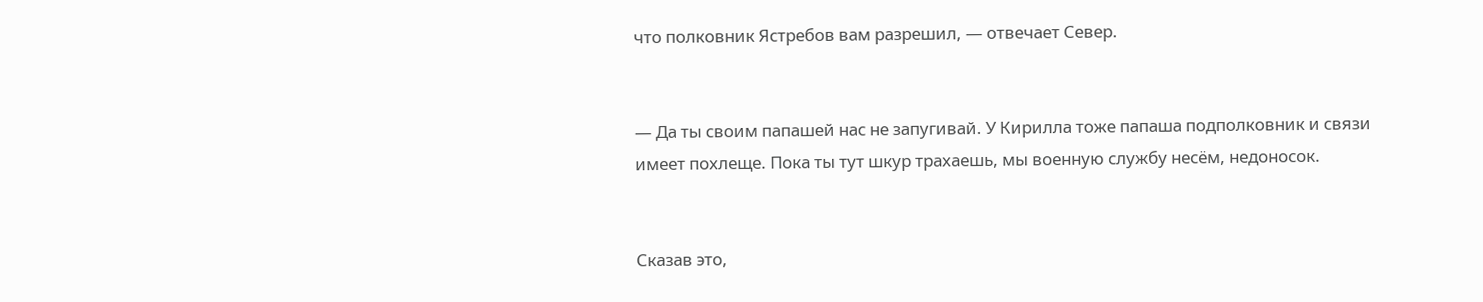что полковник Ястребов вам разрешил, — отвечает Север.


— Да ты своим папашей нас не запугивай. У Кирилла тоже папаша подполковник и связи имеет похлеще. Пока ты тут шкур трахаешь, мы военную службу несём, недоносок.


Сказав это,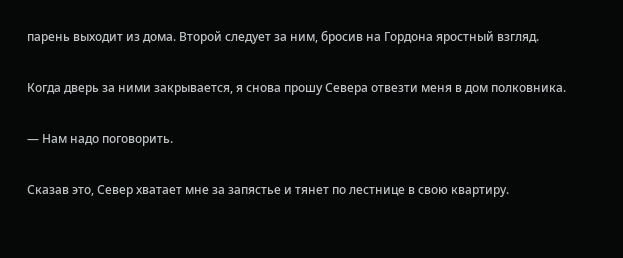парень выходит из дома. Второй следует за ним, бросив на Гордона яростный взгляд.

Когда дверь за ними закрывается, я снова прошу Севера отвезти меня в дом полковника.

— Нам надо поговорить.

Сказав это, Север хватает мне за запястье и тянет по лестнице в свою квартиру.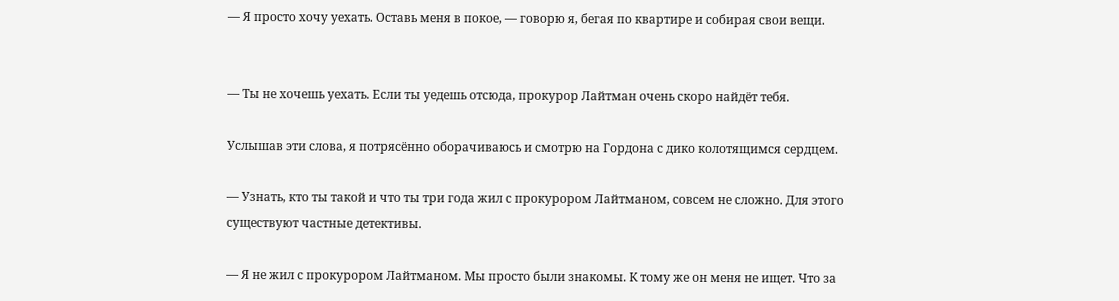— Я просто хочу уехать. Оставь меня в покое, — говорю я, бегая по квартире и собирая свои вещи.


— Ты не хочешь уехать. Если ты уедешь отсюда, прокурор Лайтман очень скоро найдёт тебя.

Услышав эти слова, я потрясённо оборачиваюсь и смотрю на Гордона с дико колотящимся сердцем.

— Узнать, кто ты такой и что ты три года жил с прокурором Лайтманом, совсем не сложно. Для этого существуют частные детективы.

— Я не жил с прокурором Лайтманом. Мы просто были знакомы. К тому же он меня не ищет. Что за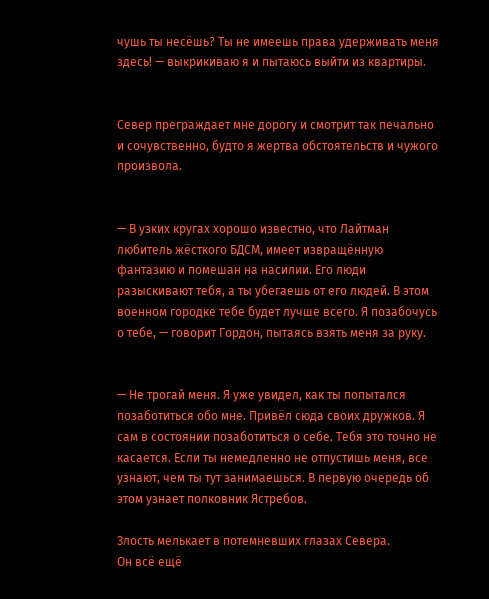чушь ты несёшь? Ты не имеешь права удерживать меня здесь! — выкрикиваю я и пытаюсь выйти из квартиры.


Север преграждает мне дорогу и смотрит так печально и сочувственно, будто я жертва обстоятельств и чужого произвола.


— В узких кругах хорошо известно, что Лайтман любитель жёсткого БДСМ, имеет извращённую фантазию и помешан на насилии. Его люди разыскивают тебя, а ты убегаешь от его людей. В этом военном городке тебе будет лучше всего. Я позабочусь о тебе, — говорит Гордон, пытаясь взять меня за руку.


— Не трогай меня. Я уже увидел, как ты попытался позаботиться обо мне. Привёл сюда своих дружков. Я сам в состоянии позаботиться о себе. Тебя это точно не касается. Если ты немедленно не отпустишь меня, все узнают, чем ты тут занимаешься. В первую очередь об этом узнает полковник Ястребов.

Злость мелькает в потемневших глазах Севера.
Он всё ещё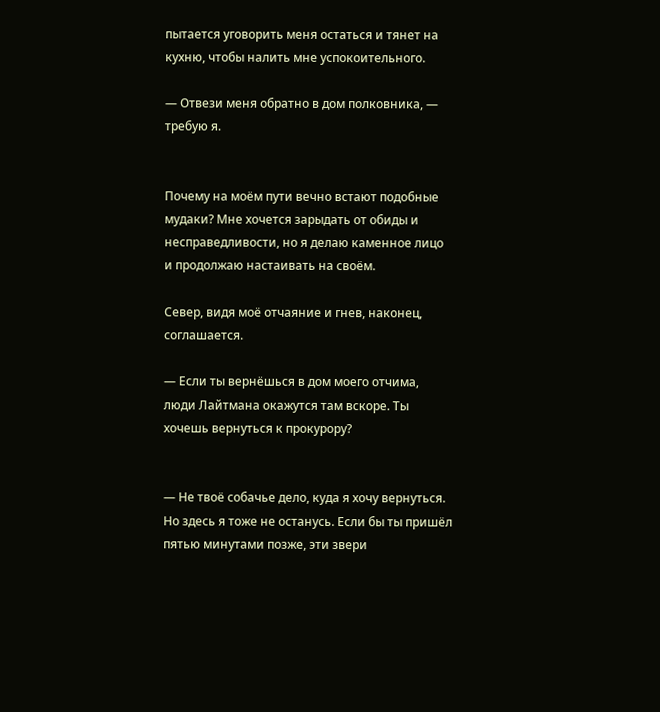пытается уговорить меня остаться и тянет на кухню, чтобы налить мне успокоительного.

— Отвези меня обратно в дом полковника, — требую я.


Почему на моём пути вечно встают подобные мудаки? Мне хочется зарыдать от обиды и несправедливости, но я делаю каменное лицо и продолжаю настаивать на своём.

Север, видя моё отчаяние и гнев, наконец, соглашается.

— Если ты вернёшься в дом моего отчима, люди Лайтмана окажутся там вскоре. Ты хочешь вернуться к прокурору?


— Не твоё собачье дело, куда я хочу вернуться. Но здесь я тоже не останусь. Если бы ты пришёл пятью минутами позже, эти звери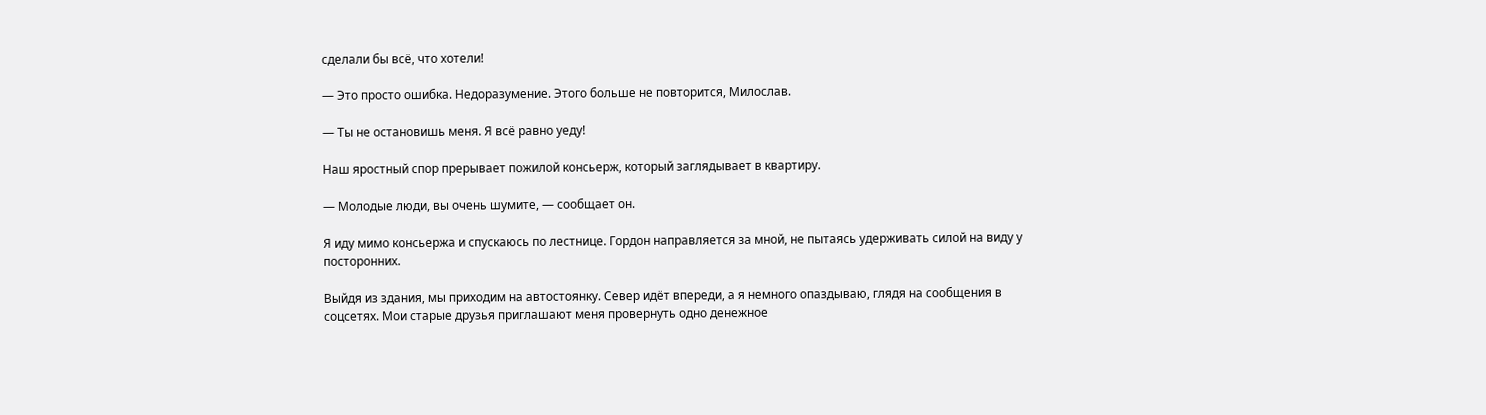сделали бы всё, что хотели!

— Это просто ошибка. Недоразумение. Этого больше не повторится, Милослав.

— Ты не остановишь меня. Я всё равно уеду!

Наш яростный спор прерывает пожилой консьерж, который заглядывает в квартиру.

— Молодые люди, вы очень шумите, — сообщает он.

Я иду мимо консьержа и спускаюсь по лестнице. Гордон направляется за мной, не пытаясь удерживать силой на виду у посторонних.

Выйдя из здания, мы приходим на автостоянку. Север идёт впереди, а я немного опаздываю, глядя на сообщения в соцсетях. Мои старые друзья приглашают меня провернуть одно денежное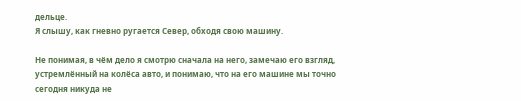дельце.
Я слышу, как гневно ругается Север, обходя свою машину.

Не понимая, в чём дело я смотрю сначала на него, замечаю его взгляд, устремлённый на колёса авто, и понимаю, что на его машине мы точно сегодня никуда не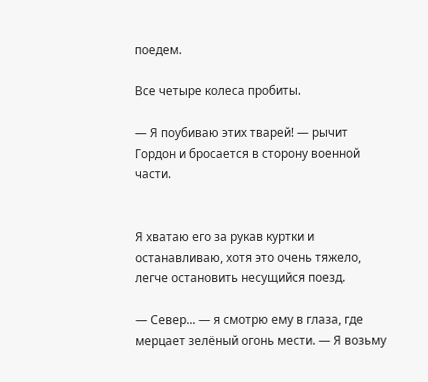поедем.

Все четыре колеса пробиты.

— Я поубиваю этих тварей! — рычит Гордон и бросается в сторону военной части.


Я хватаю его за рукав куртки и останавливаю, хотя это очень тяжело, легче остановить несущийся поезд.

— Север... — я смотрю ему в глаза, где мерцает зелёный огонь мести. — Я возьму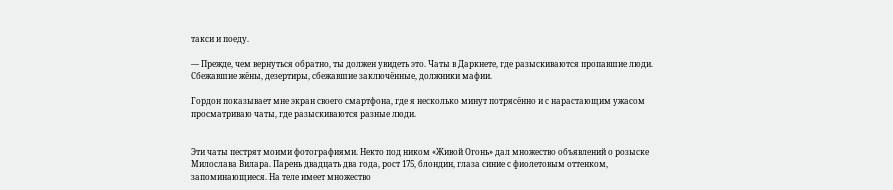такси и поеду.

— Прежде, чем вернуться обратно, ты должен увидеть это. Чаты в Даркнете, где разыскиваются пропавшие люди. Сбежавшие жёны, дезертиры, сбежавшие заключённые, должники мафии.

Гордон показывает мне экран своего смартфона, где я несколько минут потрясённо и с нарастающим ужасом просматриваю чаты, где разыскиваются разные люди.


Эти чаты пестрят моими фотографиями. Некто под ником «Живой Огонь» дал множество объявлений о розыске Милослава Вилара. Парень двадцать два года, рост 175, блондин, глаза синие с фиолетовым оттенком, запоминающиеся. На теле имеет множество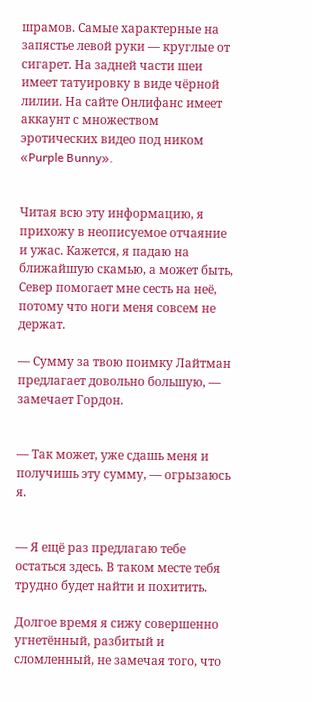шрамов. Самые характерные на запястье левой руки — круглые от сигарет. На задней части шеи имеет татуировку в виде чёрной лилии. На сайте Онлифанс имеет аккаунт с множеством эротических видео под ником «Purple Bunny».


Читая всю эту информацию, я прихожу в неописуемое отчаяние и ужас. Кажется, я падаю на ближайшую скамью, а может быть, Север помогает мне сесть на неё, потому что ноги меня совсем не держат.

— Сумму за твою поимку Лайтман предлагает довольно большую, — замечает Гордон.


— Так может, уже сдашь меня и получишь эту сумму, — огрызаюсь я.


— Я ещё раз предлагаю тебе остаться здесь. В таком месте тебя трудно будет найти и похитить.

Долгое время я сижу совершенно угнетённый, разбитый и сломленный, не замечая того, что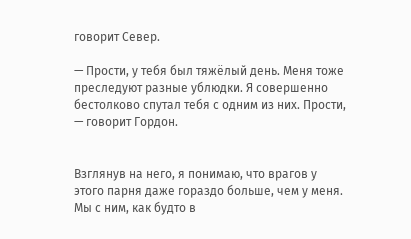говорит Север.

— Прости, у тебя был тяжёлый день. Меня тоже преследуют разные ублюдки. Я совершенно бестолково спутал тебя с одним из них. Прости, — говорит Гордон.


Взглянув на него, я понимаю, что врагов у этого парня даже гораздо больше, чем у меня. Мы с ним, как будто в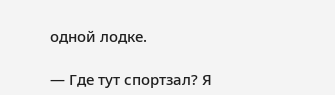одной лодке.

— Где тут спортзал? Я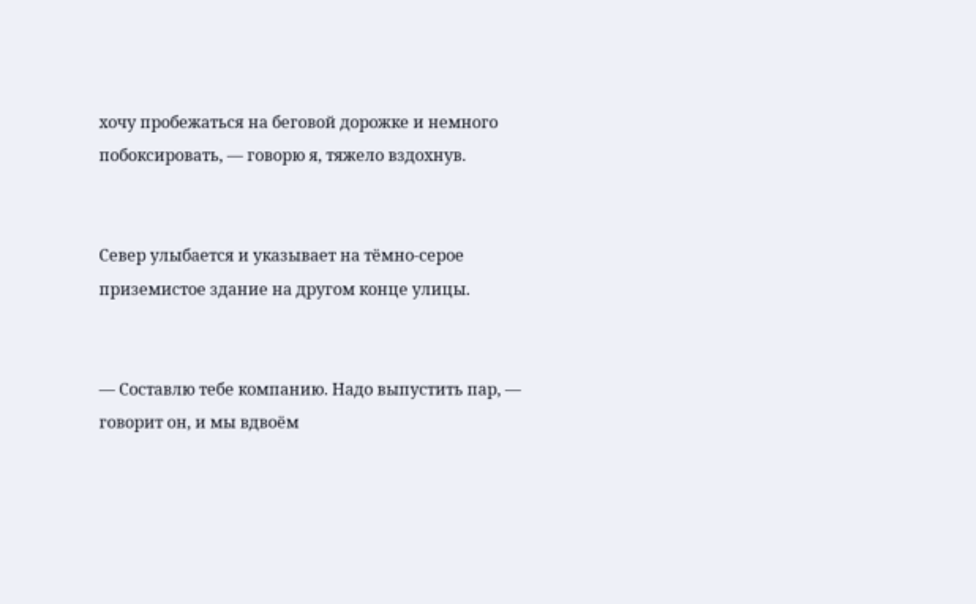хочу пробежаться на беговой дорожке и немного побоксировать, — говорю я, тяжело вздохнув.


Север улыбается и указывает на тёмно-серое приземистое здание на другом конце улицы.


— Составлю тебе компанию. Надо выпустить пар, — говорит он, и мы вдвоём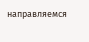направляемся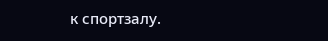к спортзалу.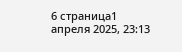6 страница1 апреля 2025, 23:13